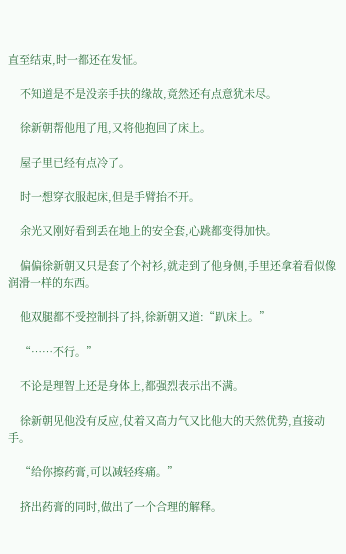直至结束,时一都还在发怔。

    不知道是不是没亲手扶的缘故,竟然还有点意犹未尽。

    徐新朝帮他甩了甩,又将他抱回了床上。

    屋子里已经有点冷了。

    时一想穿衣服起床,但是手臂抬不开。

    余光又刚好看到丢在地上的安全套,心跳都变得加快。

    偏偏徐新朝又只是套了个衬衫,就走到了他身侧,手里还拿着看似像润滑一样的东西。

    他双腿都不受控制抖了抖,徐新朝又道:“趴床上。”

    “……不行。”

    不论是理智上还是身体上,都强烈表示出不满。

    徐新朝见他没有反应,仗着又高力气又比他大的天然优势,直接动手。

    “给你擦药膏,可以减轻疼痛。”

    挤出药膏的同时,做出了一个合理的解释。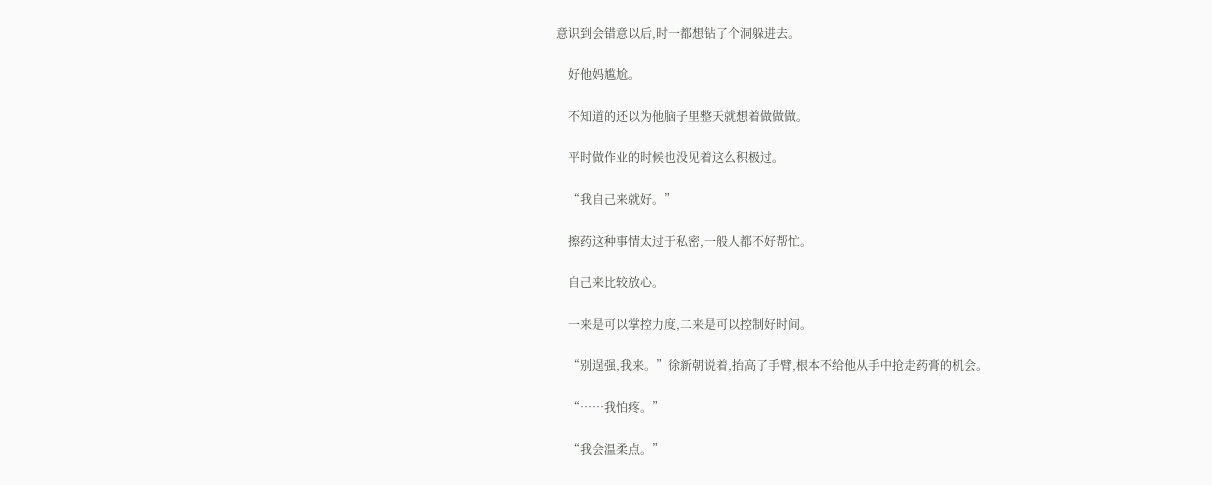意识到会错意以后,时一都想钻了个洞躲进去。

    好他妈尴尬。

    不知道的还以为他脑子里整天就想着做做做。

    平时做作业的时候也没见着这么积极过。

    “我自己来就好。”

    擦药这种事情太过于私密,一般人都不好帮忙。

    自己来比较放心。

    一来是可以掌控力度,二来是可以控制好时间。

    “别逞强,我来。”徐新朝说着,抬高了手臂,根本不给他从手中抢走药膏的机会。

    “……我怕疼。”

    “我会温柔点。”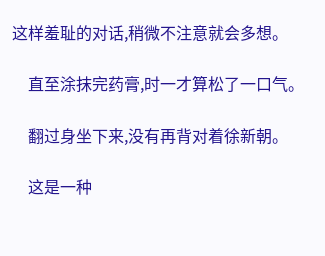这样羞耻的对话,稍微不注意就会多想。

    直至涂抹完药膏,时一才算松了一口气。

    翻过身坐下来,没有再背对着徐新朝。

    这是一种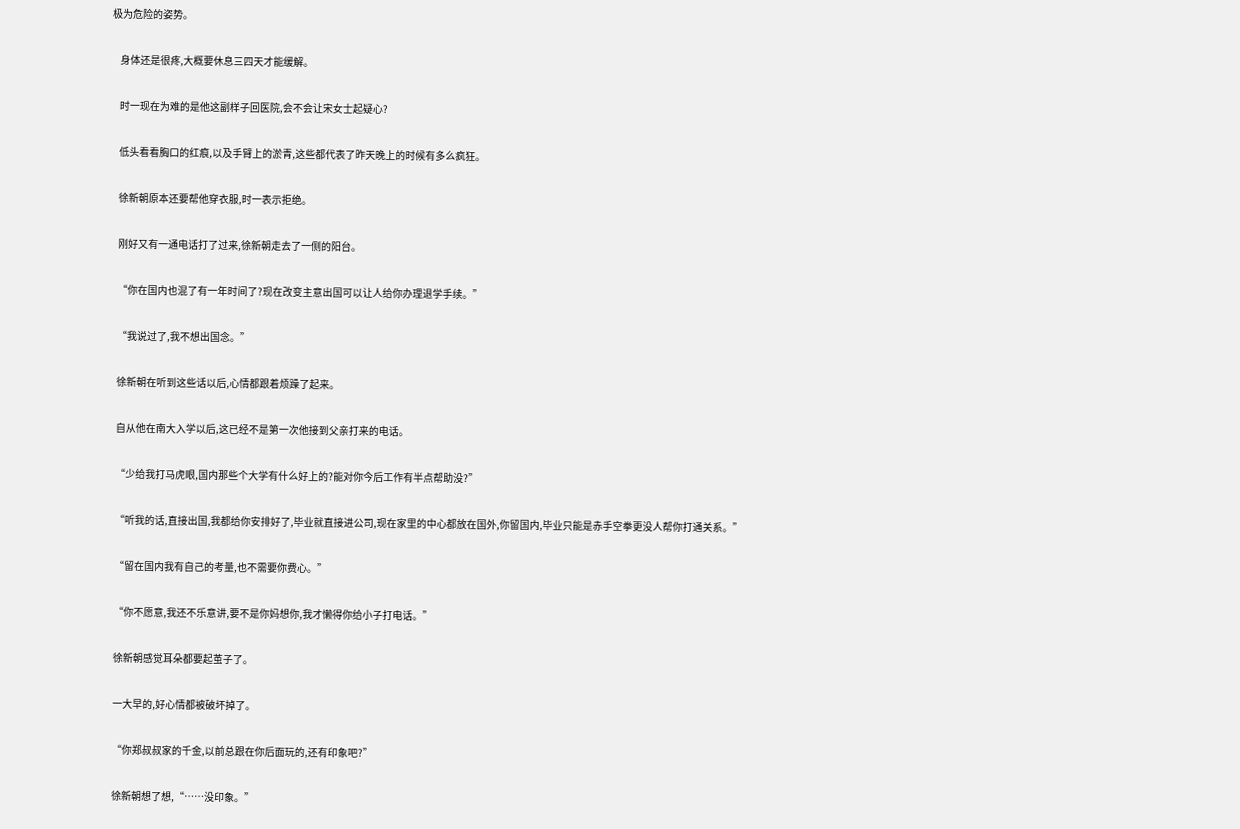极为危险的姿势。

    身体还是很疼,大概要休息三四天才能缓解。

    时一现在为难的是他这副样子回医院,会不会让宋女士起疑心?

    低头看看胸口的红痕,以及手臂上的淤青,这些都代表了昨天晚上的时候有多么疯狂。

    徐新朝原本还要帮他穿衣服,时一表示拒绝。

    刚好又有一通电话打了过来,徐新朝走去了一侧的阳台。

    “你在国内也混了有一年时间了?现在改变主意出国可以让人给你办理退学手续。”

    “我说过了,我不想出国念。”

    徐新朝在听到这些话以后,心情都跟着烦躁了起来。

    自从他在南大入学以后,这已经不是第一次他接到父亲打来的电话。

    “少给我打马虎眼,国内那些个大学有什么好上的?能对你今后工作有半点帮助没?”

    “听我的话,直接出国,我都给你安排好了,毕业就直接进公司,现在家里的中心都放在国外,你留国内,毕业只能是赤手空拳更没人帮你打通关系。”

    “留在国内我有自己的考量,也不需要你费心。”

    “你不愿意,我还不乐意讲,要不是你妈想你,我才懒得你给小子打电话。”

    徐新朝感觉耳朵都要起茧子了。

    一大早的,好心情都被破坏掉了。

    “你郑叔叔家的千金,以前总跟在你后面玩的,还有印象吧?”

    徐新朝想了想,“……没印象。”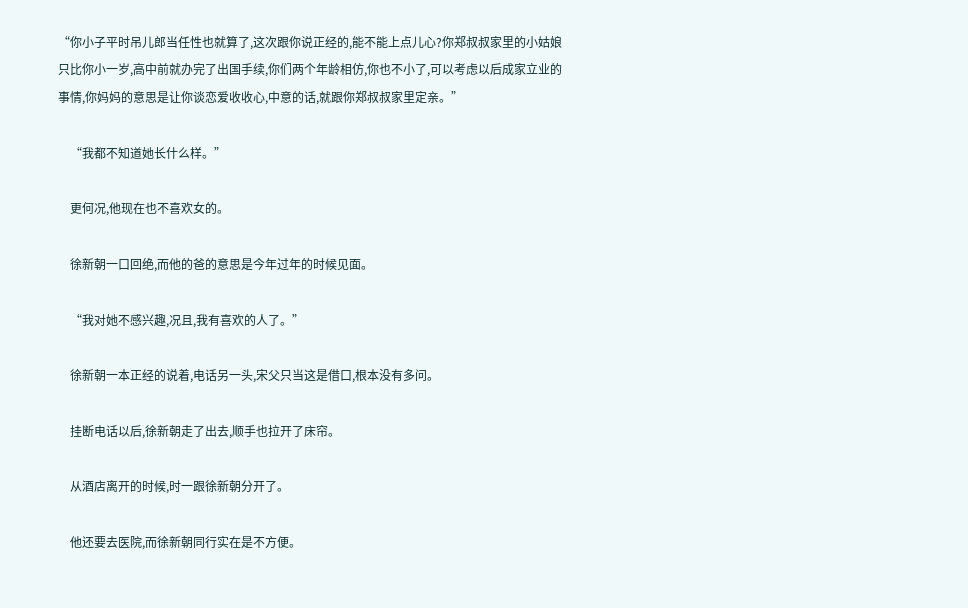“你小子平时吊儿郎当任性也就算了,这次跟你说正经的,能不能上点儿心?你郑叔叔家里的小姑娘只比你小一岁,高中前就办完了出国手续,你们两个年龄相仿,你也不小了,可以考虑以后成家立业的事情,你妈妈的意思是让你谈恋爱收收心,中意的话,就跟你郑叔叔家里定亲。”

    “我都不知道她长什么样。”

    更何况,他现在也不喜欢女的。

    徐新朝一口回绝,而他的爸的意思是今年过年的时候见面。

    “我对她不感兴趣,况且,我有喜欢的人了。”

    徐新朝一本正经的说着,电话另一头,宋父只当这是借口,根本没有多问。

    挂断电话以后,徐新朝走了出去,顺手也拉开了床帘。

    从酒店离开的时候,时一跟徐新朝分开了。

    他还要去医院,而徐新朝同行实在是不方便。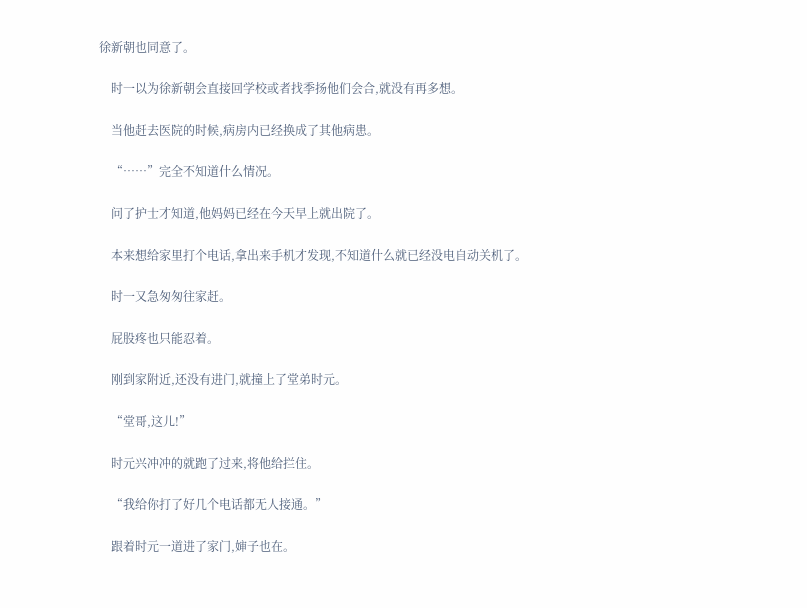徐新朝也同意了。

    时一以为徐新朝会直接回学校或者找季扬他们会合,就没有再多想。

    当他赶去医院的时候,病房内已经换成了其他病患。

    “……”完全不知道什么情况。

    问了护士才知道,他妈妈已经在今天早上就出院了。

    本来想给家里打个电话,拿出来手机才发现,不知道什么就已经没电自动关机了。

    时一又急匆匆往家赶。

    屁股疼也只能忍着。

    刚到家附近,还没有进门,就撞上了堂弟时元。

    “堂哥,这儿!”

    时元兴冲冲的就跑了过来,将他给拦住。

    “我给你打了好几个电话都无人接通。”

    跟着时元一道进了家门,婶子也在。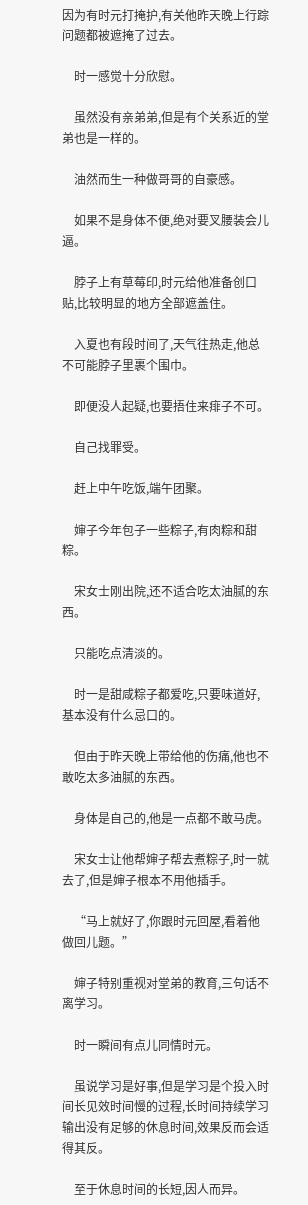因为有时元打掩护,有关他昨天晚上行踪问题都被遮掩了过去。

    时一感觉十分欣慰。

    虽然没有亲弟弟,但是有个关系近的堂弟也是一样的。

    油然而生一种做哥哥的自豪感。

    如果不是身体不便,绝对要叉腰装会儿逼。

    脖子上有草莓印,时元给他准备创口贴,比较明显的地方全部遮盖住。

    入夏也有段时间了,天气往热走,他总不可能脖子里裹个围巾。

    即便没人起疑,也要捂住来痱子不可。

    自己找罪受。

    赶上中午吃饭,端午团聚。

    婶子今年包子一些粽子,有肉粽和甜粽。

    宋女士刚出院,还不适合吃太油腻的东西。

    只能吃点清淡的。

    时一是甜咸粽子都爱吃,只要味道好,基本没有什么忌口的。

    但由于昨天晚上带给他的伤痛,他也不敢吃太多油腻的东西。

    身体是自己的,他是一点都不敢马虎。

    宋女士让他帮婶子帮去煮粽子,时一就去了,但是婶子根本不用他插手。

    “马上就好了,你跟时元回屋,看着他做回儿题。”

    婶子特别重视对堂弟的教育,三句话不离学习。

    时一瞬间有点儿同情时元。

    虽说学习是好事,但是学习是个投入时间长见效时间慢的过程,长时间持续学习输出没有足够的休息时间,效果反而会适得其反。

    至于休息时间的长短,因人而异。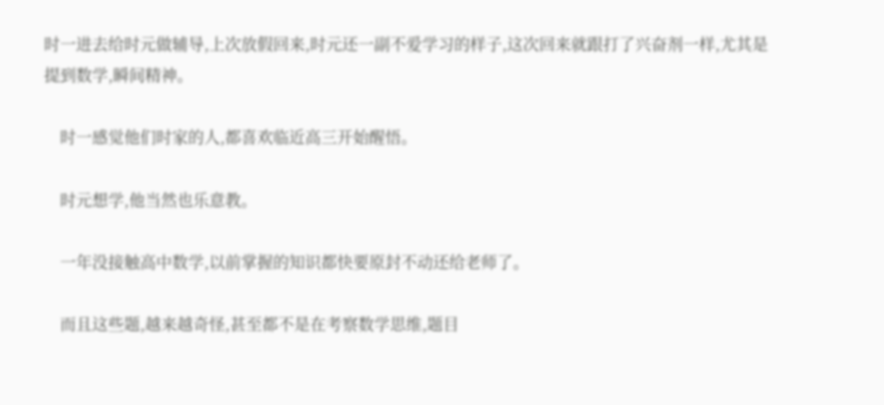时一进去给时元做辅导,上次放假回来,时元还一副不爱学习的样子,这次回来就跟打了兴奋剂一样,尤其是提到数学,瞬间精神。

    时一感觉他们时家的人,都喜欢临近高三开始醒悟。

    时元想学,他当然也乐意教。

    一年没接触高中数学,以前掌握的知识都快要原封不动还给老师了。

    而且这些题,越来越奇怪,甚至都不是在考察数学思维,题目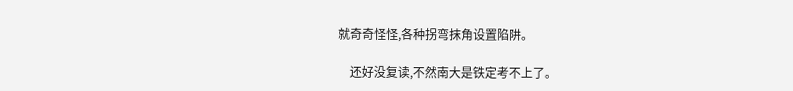就奇奇怪怪,各种拐弯抹角设置陷阱。

    还好没复读,不然南大是铁定考不上了。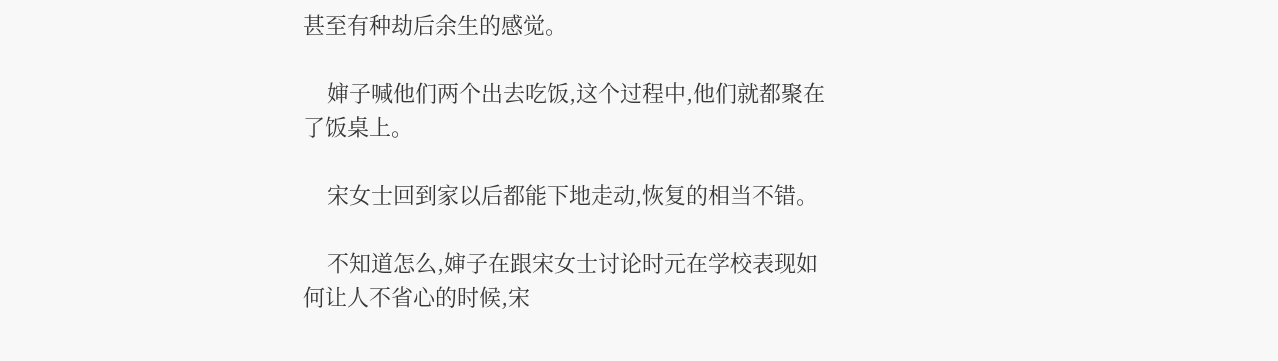甚至有种劫后余生的感觉。

    婶子喊他们两个出去吃饭,这个过程中,他们就都聚在了饭桌上。

    宋女士回到家以后都能下地走动,恢复的相当不错。

    不知道怎么,婶子在跟宋女士讨论时元在学校表现如何让人不省心的时候,宋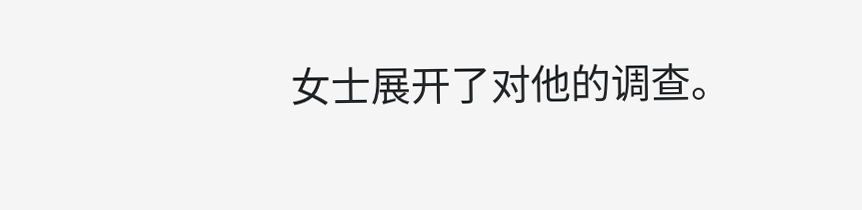女士展开了对他的调查。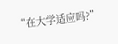“在大学适应吗?”